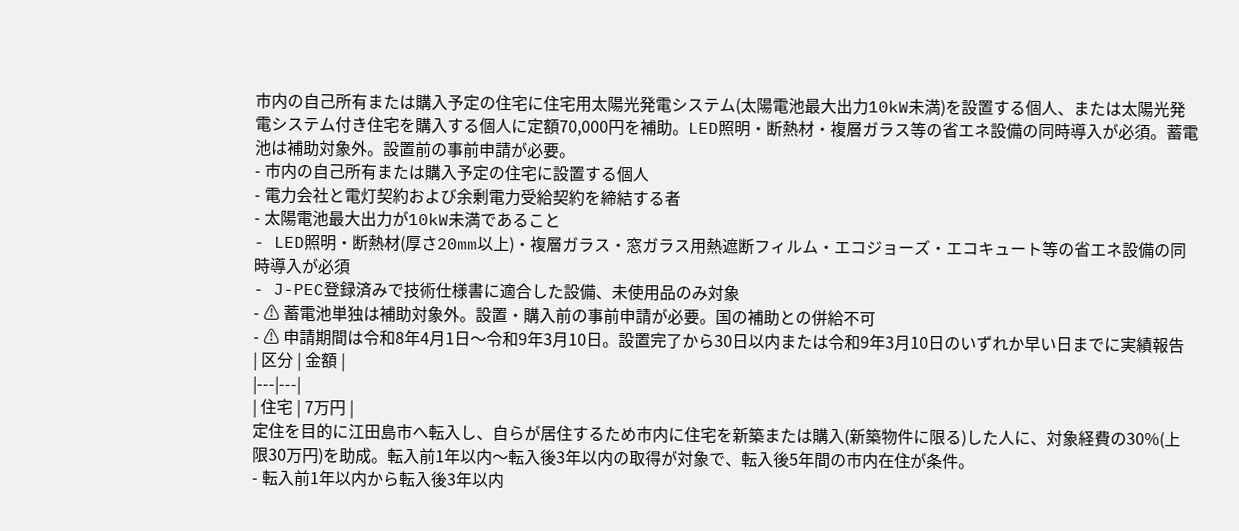市内の自己所有または購入予定の住宅に住宅用太陽光発電システム(太陽電池最大出力10kW未満)を設置する個人、または太陽光発電システム付き住宅を購入する個人に定額70,000円を補助。LED照明・断熱材・複層ガラス等の省エネ設備の同時導入が必須。蓄電池は補助対象外。設置前の事前申請が必要。
- 市内の自己所有または購入予定の住宅に設置する個人
- 電力会社と電灯契約および余剰電力受給契約を締結する者
- 太陽電池最大出力が10kW未満であること
- LED照明・断熱材(厚さ20mm以上)・複層ガラス・窓ガラス用熱遮断フィルム・エコジョーズ・エコキュート等の省エネ設備の同時導入が必須
- J-PEC登録済みで技術仕様書に適合した設備、未使用品のみ対象
- ⚠ 蓄電池単独は補助対象外。設置・購入前の事前申請が必要。国の補助との併給不可
- ⚠ 申請期間は令和8年4月1日〜令和9年3月10日。設置完了から30日以内または令和9年3月10日のいずれか早い日までに実績報告
| 区分 | 金額 |
|---|---|
| 住宅 | 7万円 |
定住を目的に江田島市へ転入し、自らが居住するため市内に住宅を新築または購入(新築物件に限る)した人に、対象経費の30%(上限30万円)を助成。転入前1年以内〜転入後3年以内の取得が対象で、転入後5年間の市内在住が条件。
- 転入前1年以内から転入後3年以内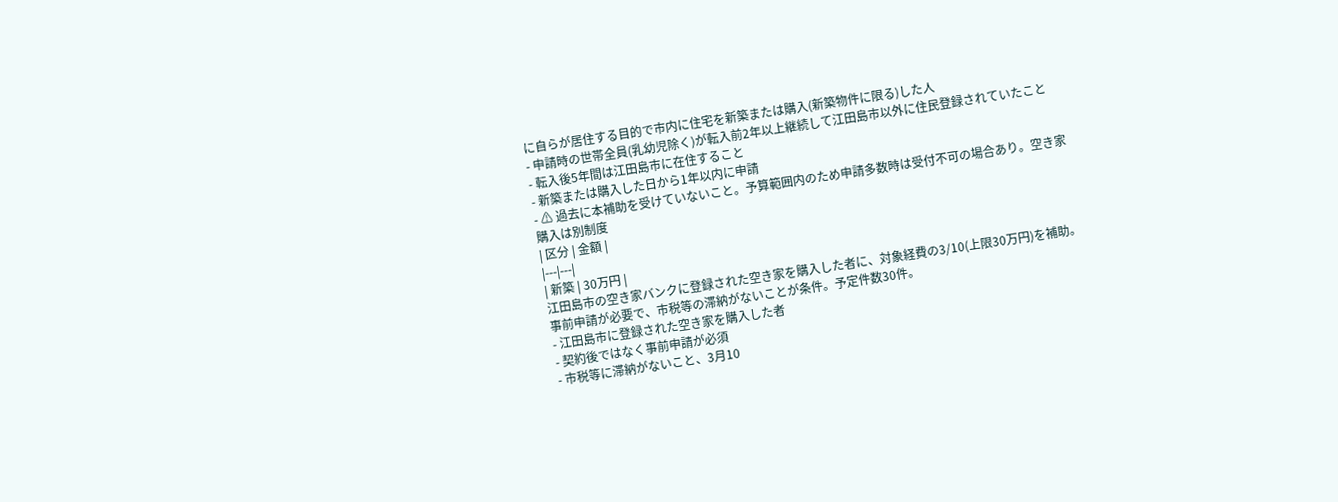に自らが居住する目的で市内に住宅を新築または購入(新築物件に限る)した人
- 申請時の世帯全員(乳幼児除く)が転入前2年以上継続して江田島市以外に住民登録されていたこと
- 転入後5年間は江田島市に在住すること
- 新築または購入した日から1年以内に申請
- ⚠ 過去に本補助を受けていないこと。予算範囲内のため申請多数時は受付不可の場合あり。空き家購入は別制度
| 区分 | 金額 |
|---|---|
| 新築 | 30万円 |
江田島市の空き家バンクに登録された空き家を購入した者に、対象経費の3/10(上限30万円)を補助。事前申請が必要で、市税等の滞納がないことが条件。予定件数30件。
- 江田島市に登録された空き家を購入した者
- 契約後ではなく事前申請が必須
- 市税等に滞納がないこと、3月10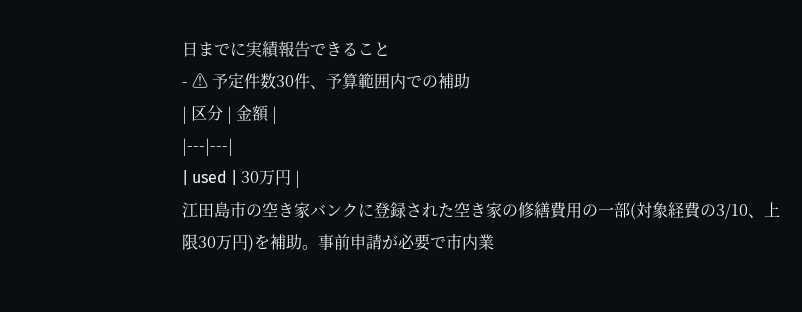日までに実績報告できること
- ⚠ 予定件数30件、予算範囲内での補助
| 区分 | 金額 |
|---|---|
| used | 30万円 |
江田島市の空き家バンクに登録された空き家の修繕費用の一部(対象経費の3/10、上限30万円)を補助。事前申請が必要で市内業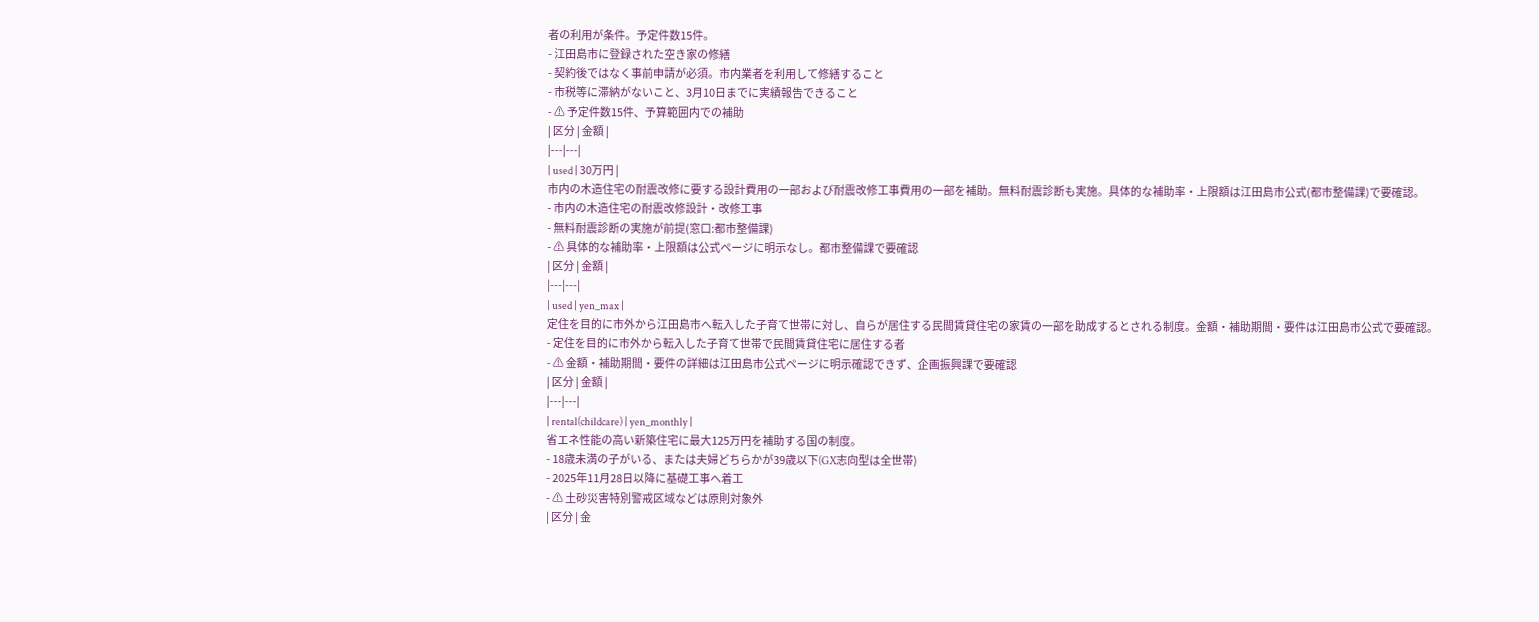者の利用が条件。予定件数15件。
- 江田島市に登録された空き家の修繕
- 契約後ではなく事前申請が必須。市内業者を利用して修繕すること
- 市税等に滞納がないこと、3月10日までに実績報告できること
- ⚠ 予定件数15件、予算範囲内での補助
| 区分 | 金額 |
|---|---|
| used | 30万円 |
市内の木造住宅の耐震改修に要する設計費用の一部および耐震改修工事費用の一部を補助。無料耐震診断も実施。具体的な補助率・上限額は江田島市公式(都市整備課)で要確認。
- 市内の木造住宅の耐震改修設計・改修工事
- 無料耐震診断の実施が前提(窓口:都市整備課)
- ⚠ 具体的な補助率・上限額は公式ページに明示なし。都市整備課で要確認
| 区分 | 金額 |
|---|---|
| used | yen_max |
定住を目的に市外から江田島市へ転入した子育て世帯に対し、自らが居住する民間賃貸住宅の家賃の一部を助成するとされる制度。金額・補助期間・要件は江田島市公式で要確認。
- 定住を目的に市外から転入した子育て世帯で民間賃貸住宅に居住する者
- ⚠ 金額・補助期間・要件の詳細は江田島市公式ページに明示確認できず、企画振興課で要確認
| 区分 | 金額 |
|---|---|
| rental(childcare) | yen_monthly |
省エネ性能の高い新築住宅に最大125万円を補助する国の制度。
- 18歳未満の子がいる、または夫婦どちらかが39歳以下(GX志向型は全世帯)
- 2025年11月28日以降に基礎工事へ着工
- ⚠ 土砂災害特別警戒区域などは原則対象外
| 区分 | 金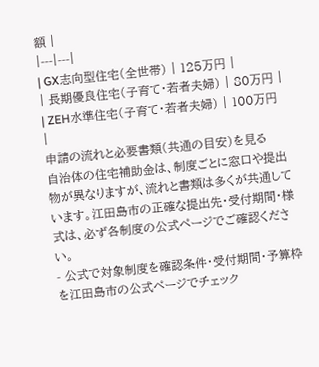額 |
|---|---|
| GX志向型住宅(全世帯) | 125万円 |
| 長期優良住宅(子育て・若者夫婦) | 80万円 |
| ZEH水準住宅(子育て・若者夫婦) | 100万円 |
申請の流れと必要書類(共通の目安)を見る
自治体の住宅補助金は、制度ごとに窓口や提出物が異なりますが、流れと書類は多くが共通しています。江田島市の正確な提出先・受付期間・様式は、必ず各制度の公式ページでご確認ください。
- 公式で対象制度を確認条件・受付期間・予算枠を江田島市の公式ページでチェック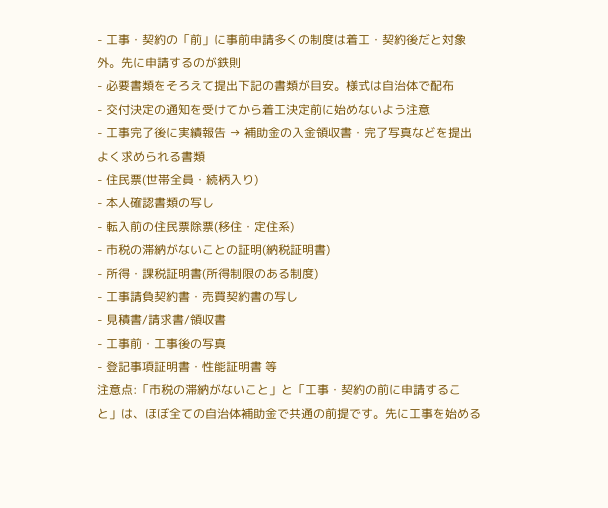- 工事・契約の「前」に事前申請多くの制度は着工・契約後だと対象外。先に申請するのが鉄則
- 必要書類をそろえて提出下記の書類が目安。様式は自治体で配布
- 交付決定の通知を受けてから着工決定前に始めないよう注意
- 工事完了後に実績報告 → 補助金の入金領収書・完了写真などを提出
よく求められる書類
- 住民票(世帯全員・続柄入り)
- 本人確認書類の写し
- 転入前の住民票除票(移住・定住系)
- 市税の滞納がないことの証明(納税証明書)
- 所得・課税証明書(所得制限のある制度)
- 工事請負契約書・売買契約書の写し
- 見積書/請求書/領収書
- 工事前・工事後の写真
- 登記事項証明書・性能証明書 等
注意点:「市税の滞納がないこと」と「工事・契約の前に申請すること」は、ほぼ全ての自治体補助金で共通の前提です。先に工事を始める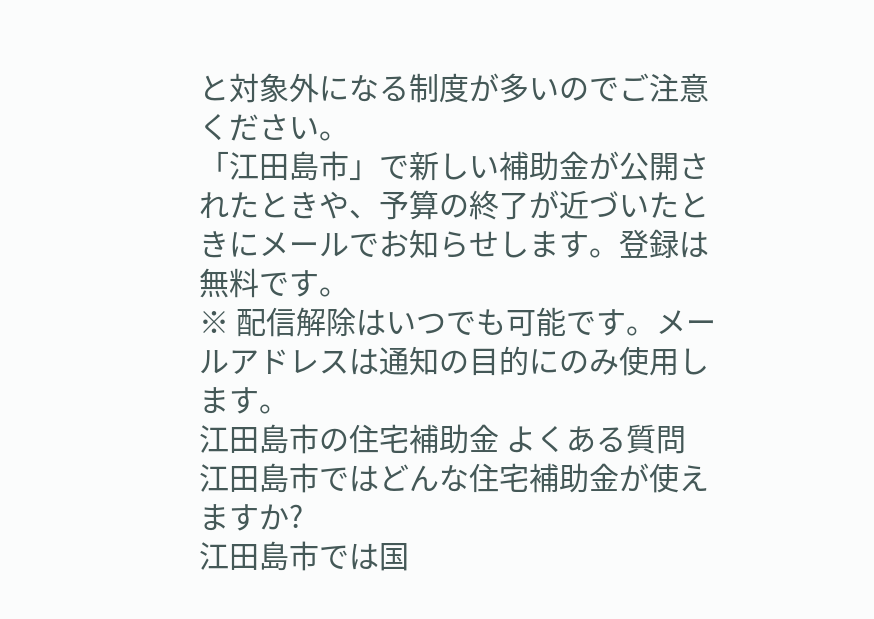と対象外になる制度が多いのでご注意ください。
「江田島市」で新しい補助金が公開されたときや、予算の終了が近づいたときにメールでお知らせします。登録は無料です。
※ 配信解除はいつでも可能です。メールアドレスは通知の目的にのみ使用します。
江田島市の住宅補助金 よくある質問
江田島市ではどんな住宅補助金が使えますか?
江田島市では国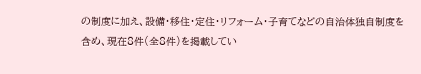の制度に加え、設備・移住・定住・リフォーム・子育てなどの自治体独自制度を含め、現在8件(全8件)を掲載してい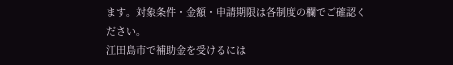ます。対象条件・金額・申請期限は各制度の欄でご確認ください。
江田島市で補助金を受けるには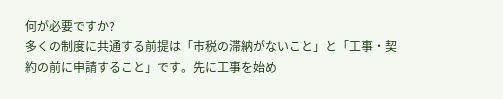何が必要ですか?
多くの制度に共通する前提は「市税の滞納がないこと」と「工事・契約の前に申請すること」です。先に工事を始め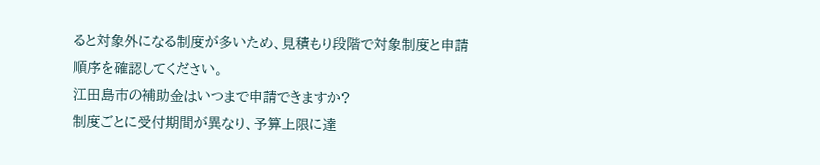ると対象外になる制度が多いため、見積もり段階で対象制度と申請順序を確認してください。
江田島市の補助金はいつまで申請できますか?
制度ごとに受付期間が異なり、予算上限に達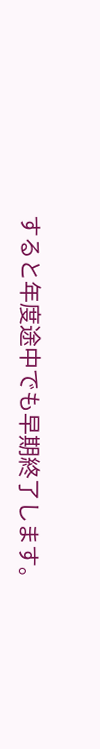すると年度途中でも早期終了します。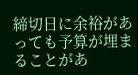締切日に余裕があっても予算が埋まることがあ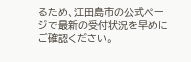るため、江田島市の公式ページで最新の受付状況を早めにご確認ください。